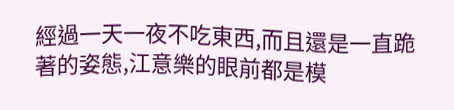經過一天一夜不吃東西,而且還是一直跪著的姿態,江意樂的眼前都是模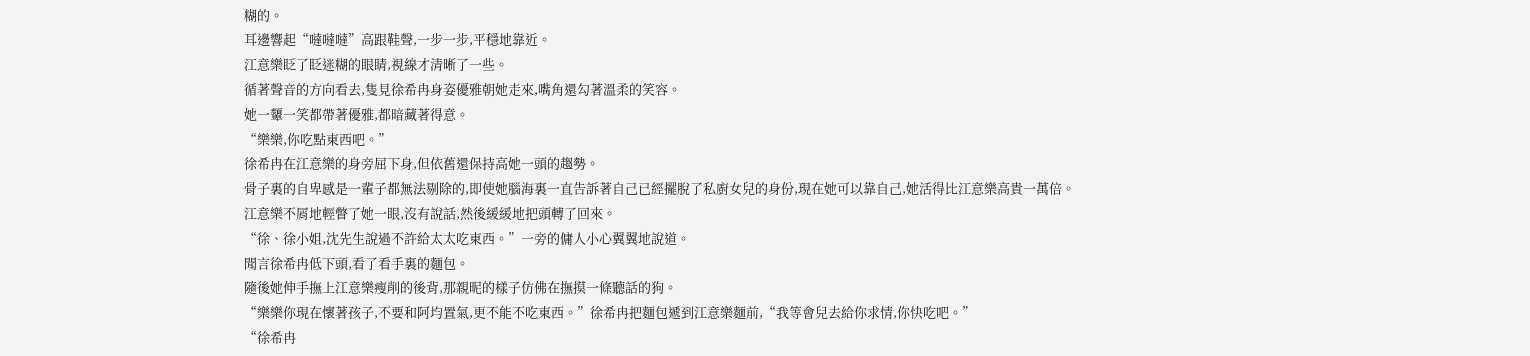糊的。
耳邊響起“噠噠噠”高跟鞋聲,一步一步,平穩地靠近。
江意樂眨了眨迷糊的眼睛,視線才清晰了一些。
循著聲音的方向看去,隻見徐希冉身姿優雅朝她走來,嘴角還勾著溫柔的笑容。
她一顰一笑都帶著優雅,都暗藏著得意。
“樂樂,你吃點東西吧。”
徐希冉在江意樂的身旁屈下身,但依舊還保持高她一頭的趨勢。
骨子裏的自卑感是一輩子都無法剔除的,即使她腦海裏一直告訴著自己已經擺脫了私廚女兒的身份,現在她可以靠自己,她活得比江意樂高貴一萬倍。
江意樂不屑地輕瞥了她一眼,沒有說話,然後緩緩地把頭轉了回來。
“徐、徐小姐,沈先生說過不許給太太吃東西。”一旁的傭人小心翼翼地說道。
聞言徐希冉低下頭,看了看手裏的麵包。
隨後她伸手撫上江意樂瘦削的後背,那親昵的樣子仿佛在撫摸一條聽話的狗。
“樂樂你現在懷著孩子,不要和阿均置氣,更不能不吃東西。”徐希冉把麵包遞到江意樂麵前,“我等會兒去給你求情,你快吃吧。”
“徐希冉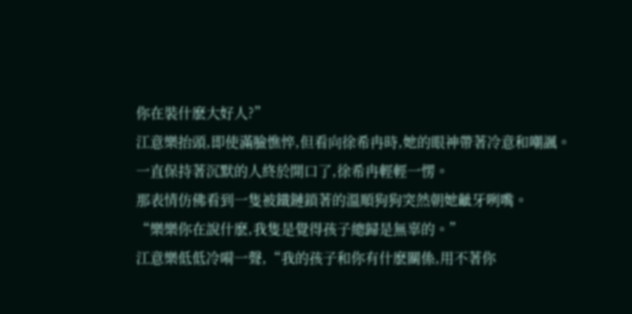你在裝什麽大好人?”
江意樂抬頭,即使滿臉憔悴,但看向徐希冉時,她的眼神帶著冷意和嘲諷。
一直保持著沉默的人終於開口了,徐希冉輕輕一愣。
那表情仿佛看到一隻被鐵鏈鎖著的溫順狗狗突然朝她齜牙咧嘴。
“樂樂你在說什麽,我隻是覺得孩子總歸是無辜的。”
江意樂低低冷嗬一聲,“我的孩子和你有什麽關係,用不著你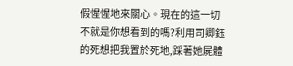假惺惺地來關心。現在的這一切不就是你想看到的嗎?利用司卿鈺的死想把我置於死地,踩著她屍體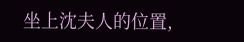坐上沈夫人的位置,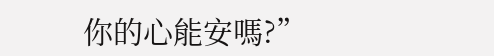你的心能安嗎?”